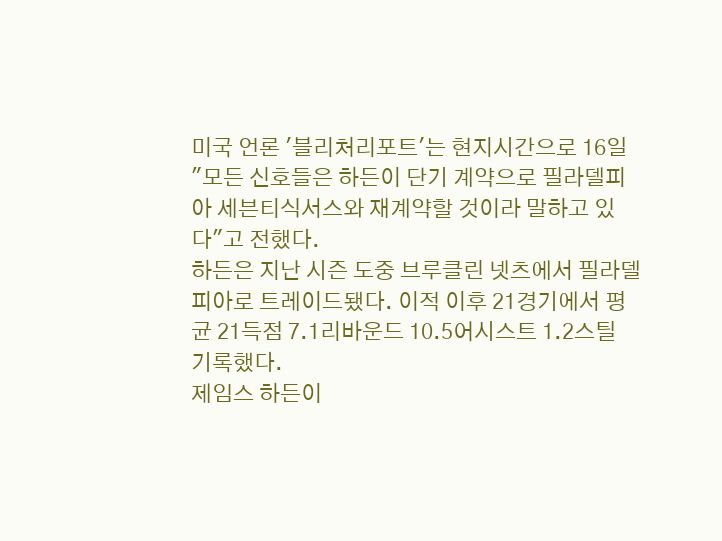미국 언론 '블리처리포트'는 현지시간으로 16일 "모든 신호들은 하든이 단기 계약으로 필라델피아 세븐티식서스와 재계약할 것이라 말하고 있다"고 전했다.
하든은 지난 시즌 도중 브루클린 넷츠에서 필라델피아로 트레이드됐다. 이적 이후 21경기에서 평균 21득점 7.1리바운드 10.5어시스트 1.2스틸 기록했다.
제임스 하든이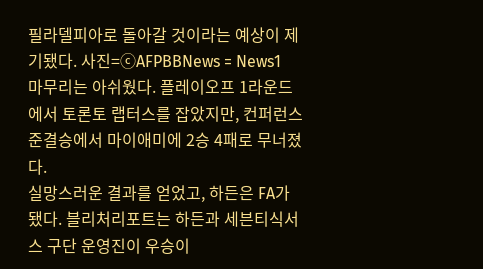필라델피아로 돌아갈 것이라는 예상이 제기됐다. 사진=ⓒAFPBBNews = News1
마무리는 아쉬웠다. 플레이오프 1라운드에서 토론토 랩터스를 잡았지만, 컨퍼런스 준결승에서 마이애미에 2승 4패로 무너졌다.
실망스러운 결과를 얻었고, 하든은 FA가 됐다. 블리처리포트는 하든과 세븐티식서스 구단 운영진이 우승이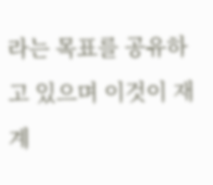라는 목표를 공유하고 있으며 이것이 재계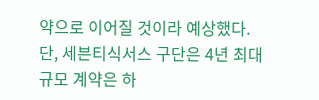약으로 이어질 것이라 예상했다.
단, 세븐티식서스 구단은 4년 최대 규모 계약은 하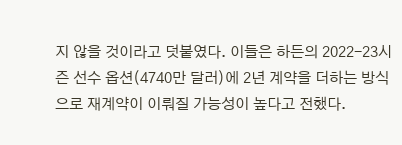지 않을 것이라고 덧붙였다. 이들은 하든의 2022-23시즌 선수 옵션(4740만 달러)에 2년 계약을 더하는 방식으로 재계약이 이뤄질 가능성이 높다고 전했다.